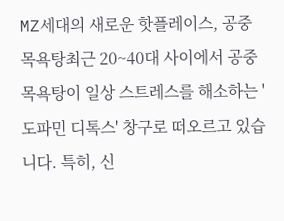MZ세대의 새로운 핫플레이스, 공중목욕탕최근 20~40대 사이에서 공중목욕탕이 일상 스트레스를 해소하는 '도파민 디톡스' 창구로 떠오르고 있습니다. 특히, 신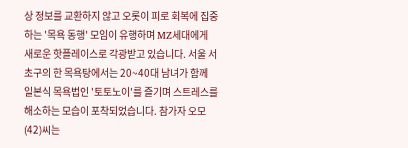상 정보를 교환하지 않고 오롯이 피로 회복에 집중하는 '목욕 동행' 모임이 유행하며 MZ세대에게 새로운 핫플레이스로 각광받고 있습니다. 서울 서초구의 한 목욕탕에서는 20~40대 남녀가 함께 일본식 목욕법인 '토토노이'를 즐기며 스트레스를 해소하는 모습이 포착되었습니다. 참가자 오모(42)씨는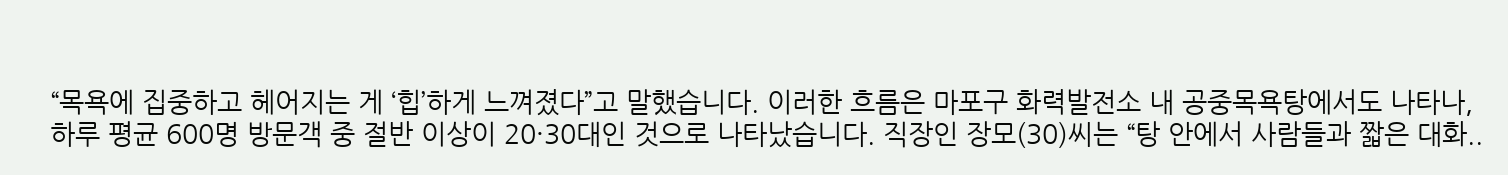“목욕에 집중하고 헤어지는 게 ‘힙’하게 느껴졌다”고 말했습니다. 이러한 흐름은 마포구 화력발전소 내 공중목욕탕에서도 나타나, 하루 평균 600명 방문객 중 절반 이상이 20·30대인 것으로 나타났습니다. 직장인 장모(30)씨는 “탕 안에서 사람들과 짧은 대화..